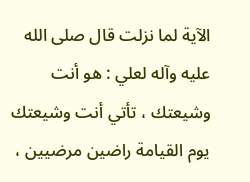الآية لما نزلت قال صلى الله عليه وآله لعلي : هو أنت وشيعتك ، تأتي أنت وشيعتك
يوم القيامة راضين مرضيين ،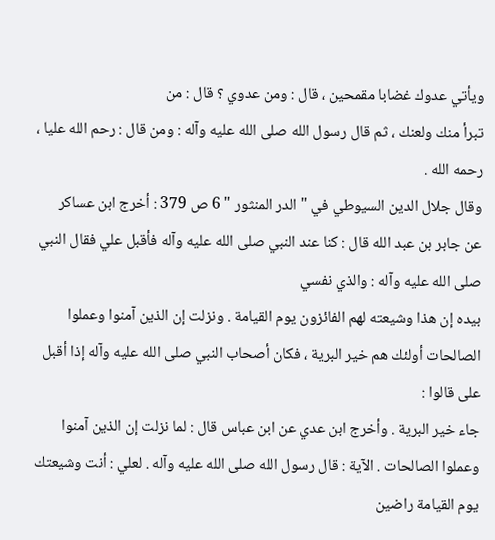ويأتي عدوك غضابا مقمحين ، قال : ومن عدوي ؟ قال : من
تبرأ منك ولعنك ، ثم قال رسول الله صلى الله عليه وآله : ومن قال : رحم الله عليا ، رحمه الله .
وقال جلال الدين السيوطي في " الدر المنثور " 6 ص 379 : أخرج ابن عساكر
عن جابر بن عبد الله قال : كنا عند النبي صلى الله عليه وآله فأقبل علي فقال النبي صلى الله عليه وآله : والذي نفسي
بيده إن هذا وشيعته لهم الفائزون يوم القيامة . ونزلت إن الذين آمنوا وعملوا
الصالحات أولئك هم خير البرية ، فكان أصحاب النبي صلى الله عليه وآله إذا أقبل على قالوا :
جاء خير البرية . وأخرج ابن عدي عن ابن عباس قال : لما نزلت إن الذين آمنوا
وعملوا الصالحات . الآية : قال رسول الله صلى الله عليه وآله . لعلي : أنت وشيعتك يوم القيامة راضين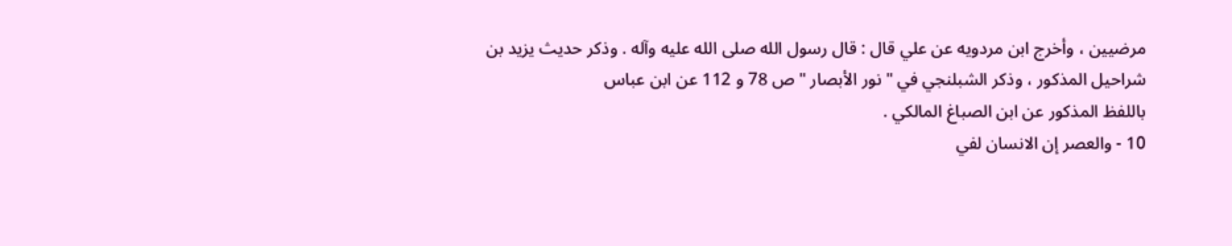مرضيين ، وأخرج ابن مردويه عن علي قال : قال رسول الله صلى الله عليه وآله . وذكر حديث يزيد بن
شراحيل المذكور ، وذكر الشبلنجي في " نور الأبصار " ص 78 و 112 عن ابن عباس
باللفظ المذكور عن ابن الصباغ المالكي .
10 - والعصر إن الانسان لفي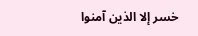خسر إلا الذين آمنوا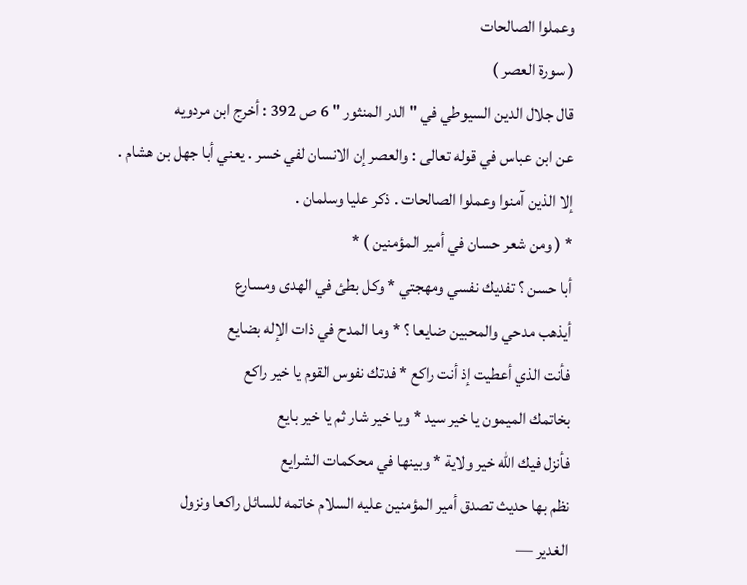وعملوا الصالحات
( سورة العصر )
قال جلال الدين السيوطي في " الدر المنثور " 6 ص 392 : أخرج ابن مردويه
عن ابن عباس في قوله تعالى : والعصر إن الانسان لفي خسر . يعني أبا جهل بن هشام .
إلا الذين آمنوا وعملوا الصالحات . ذكر عليا وسلمان .
* ( ومن شعر حسان في أمير المؤمنين ) *
أبا حسن ؟ تفديك نفسي ومهجتي * وكل بطئ في الهدى ومسارع
أيذهب مدحي والمحبين ضايعا ؟ * وما المدح في ذات الإله بضايع
فأنت الذي أعطيت إذ أنت راكع * فدتك نفوس القوم يا خير راكع
بخاتمك الميمون يا خير سيد * ويا خير شار ثم يا خير بايع
فأنزل فيك الله خير ولاية * وبينها في محكمات الشرايع
نظم بها حديث تصدق أمير المؤمنين عليه السلام خاتمه للسائل راكعا ونزول
الغدير —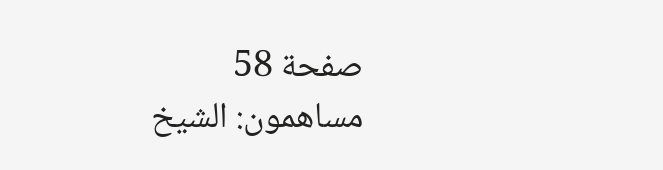صفحة 58
مساهمون: الشيخ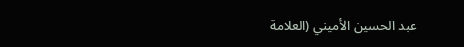عبد الحسين الأميني (العلامة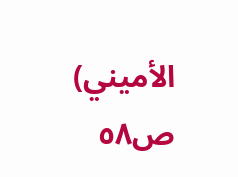الأميني)
ص٥٨